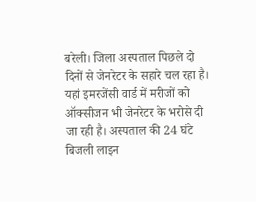बरेली। जिला अस्पताल पिछले दो दिनों से जेनरेटर के सहारे चल रहा है। यहां इमरजेंसी वार्ड में मरीजों को ऑक्सीजन भी जेनरेटर के भरोसे दी जा रही है। अस्पताल की 24 घंटे बिजली लाइन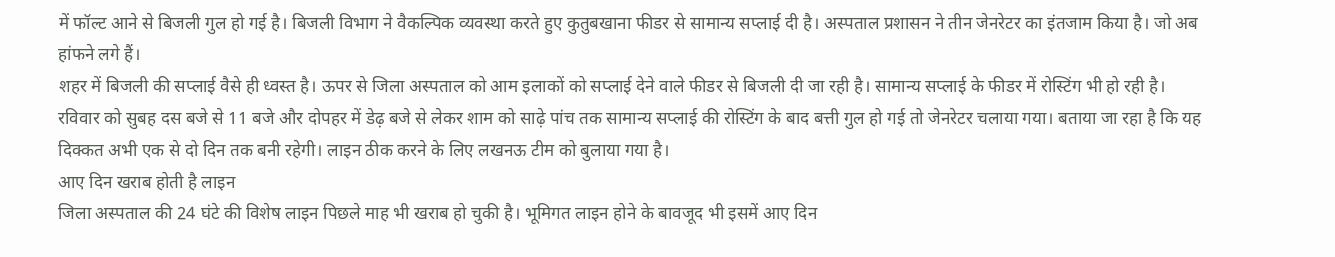में फॉल्ट आने से बिजली गुल हो गई है। बिजली विभाग ने वैकल्पिक व्यवस्था करते हुए कुतुबखाना फीडर से सामान्य सप्लाई दी है। अस्पताल प्रशासन ने तीन जेनरेटर का इंतजाम किया है। जो अब हांफने लगे हैं।
शहर में बिजली की सप्लाई वैसे ही ध्वस्त है। ऊपर से जिला अस्पताल को आम इलाकों को सप्लाई देने वाले फीडर से बिजली दी जा रही है। सामान्य सप्लाई के फीडर में रोस्टिंग भी हो रही है। रविवार को सुबह दस बजे से 11 बजे और दोपहर में डेढ़ बजे से लेकर शाम को साढ़े पांच तक सामान्य सप्लाई की रोस्टिंग के बाद बत्ती गुल हो गई तो जेनरेटर चलाया गया। बताया जा रहा है कि यह दिक्कत अभी एक से दो दिन तक बनी रहेगी। लाइन ठीक करने के लिए लखनऊ टीम को बुलाया गया है।
आए दिन खराब होती है लाइन
जिला अस्पताल की 24 घंटे की विशेष लाइन पिछले माह भी खराब हो चुकी है। भूमिगत लाइन होने के बावजूद भी इसमें आए दिन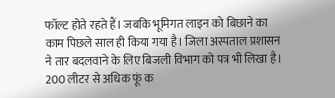फॉल्ट होते रहते हैं। जबकि भूमिगत लाइन को बिछाने का काम पिछले साल ही किया गया है। जिला अस्पताल प्रशासन ने तार बदलवाने के लिए बिजली विभाग को पत्र भी लिखा है।
200 लीटर से अधिक फूं क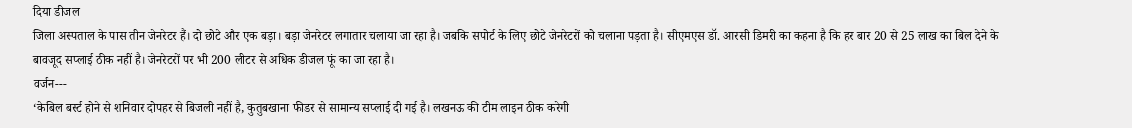दिया डीजल
जिला अस्पताल के पास तीन जेनरेटर हैं। दो छोटे और एक बड़ा। बड़ा जेनरेटर लगातार चलाया जा रहा है। जबकि सपोर्ट के लिए छोटे जेनरेटरों को चलाना पड़ता है। सीएमएस डॉ. आरसी डिमरी का कहना है कि हर बार 20 से 25 लाख का बिल देने के बावजूद सप्लाई ठीक नहीं है। जेनरेटरों पर भी 200 लीटर से अधिक डीजल फूं का जा रहा है।
वर्जन---
‘केबिल बर्स्ट होने से शनिवार दोपहर से बिजली नहीं है, कुतुबखाना फीडर से सामान्य सप्लाई दी गई है। लखनऊ की टीम लाइन ठीक करेगी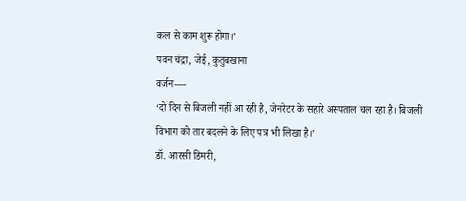कल से काम शुरू होगा।’
पवन चंद्रा, जेई, कुतुबखाना
वर्जन----
‘दो दिन से बिजली नहीं आ रही है, जेनरेटर के सहारे अस्पताल चल रहा है। बिजली विभाग को तार बदलने के लिए पत्र भी लिखा है।’
डॉ. आरसी डिमरी,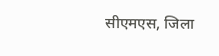सीएमएस, जिला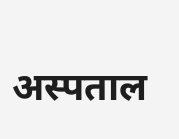अस्पताल